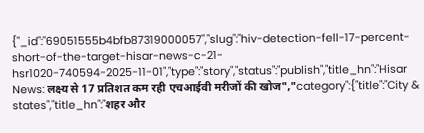{"_id":"69051555b4bfb87319000057","slug":"hiv-detection-fell-17-percent-short-of-the-target-hisar-news-c-21-hsr1020-740594-2025-11-01","type":"story","status":"publish","title_hn":"Hisar News: लक्ष्य से 17 प्रतिशत कम रही एचआईवी मरीजों की खोज","category":{"title":"City & states","title_hn":"शहर और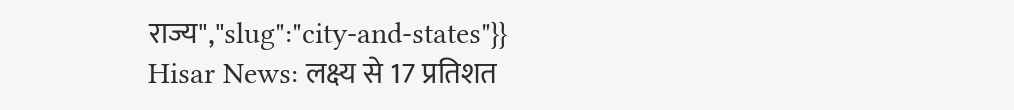राज्य","slug":"city-and-states"}}
Hisar News: लक्ष्य से 17 प्रतिशत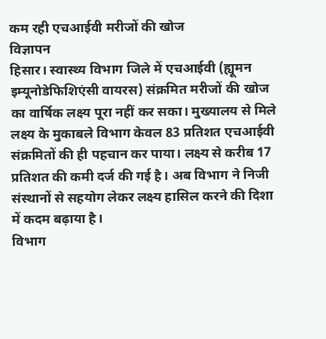कम रही एचआईवी मरीजों की खोज
विज्ञापन
हिसार। स्वास्थ्य विभाग जिले में एचआईवी (ह्यूमन इम्यूनोडेफिशिएंसी वायरस) संक्रमित मरीजों की खोज का वार्षिक लक्ष्य पूरा नहीं कर सका। मुख्यालय से मिले लक्ष्य के मुकाबले विभाग केवल 83 प्रतिशत एचआईवी संक्रमितों की ही पहचान कर पाया। लक्ष्य से करीब 17 प्रतिशत की कमी दर्ज की गई है। अब विभाग ने निजी संस्थानों से सहयोग लेकर लक्ष्य हासिल करने की दिशा में कदम बढ़ाया है।
विभाग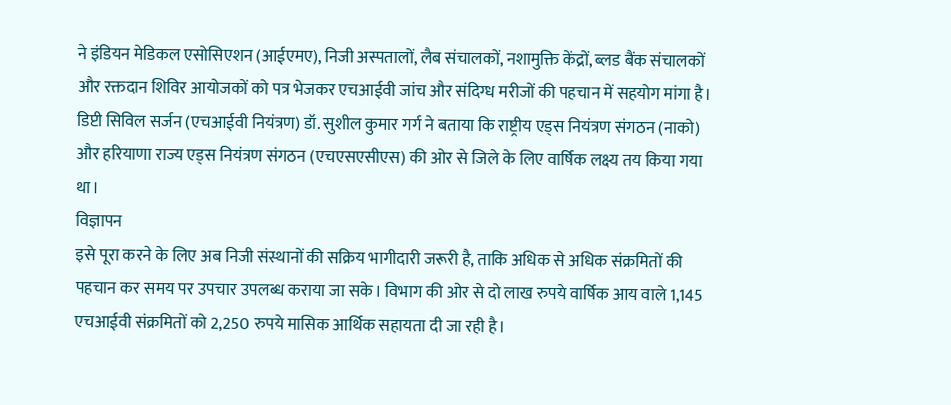ने इंडियन मेडिकल एसोसिएशन (आईएमए), निजी अस्पतालों, लैब संचालकों, नशामुक्ति केंद्रों, ब्लड बैंक संचालकों और रक्तदान शिविर आयोजकों को पत्र भेजकर एचआईवी जांच और संदिग्ध मरीजों की पहचान में सहयोग मांगा है।
डिप्टी सिविल सर्जन (एचआईवी नियंत्रण) डॉ. सुशील कुमार गर्ग ने बताया कि राष्ट्रीय एड्स नियंत्रण संगठन (नाको) और हरियाणा राज्य एड्स नियंत्रण संगठन (एचएसएसीएस) की ओर से जिले के लिए वार्षिक लक्ष्य तय किया गया था।
विज्ञापन
इसे पूरा करने के लिए अब निजी संस्थानों की सक्रिय भागीदारी जरूरी है, ताकि अधिक से अधिक संक्रमितों की पहचान कर समय पर उपचार उपलब्ध कराया जा सके। विभाग की ओर से दो लाख रुपये वार्षिक आय वाले 1,145 एचआईवी संक्रमितों को 2,250 रुपये मासिक आर्थिक सहायता दी जा रही है।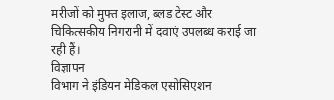मरीजों को मुफ्त इलाज, ब्लड टेस्ट और चिकित्सकीय निगरानी में दवाएं उपलब्ध कराई जा रही हैं।
विज्ञापन
विभाग ने इंडियन मेडिकल एसोसिएशन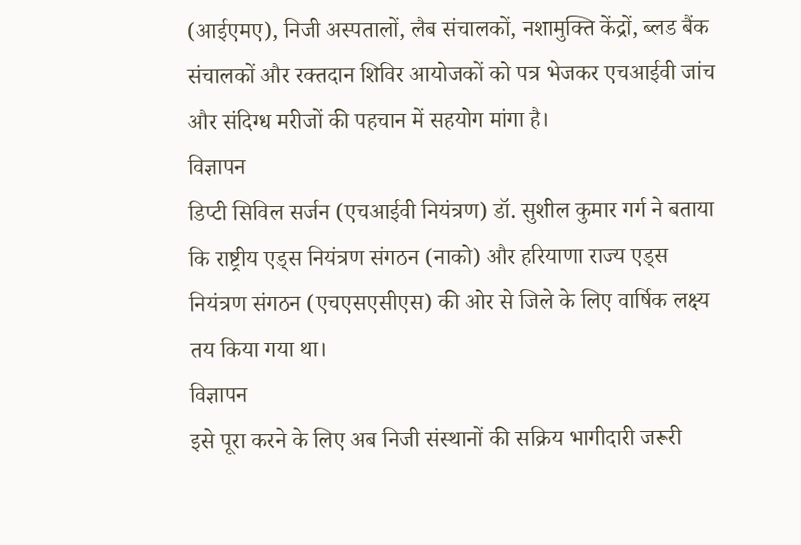(आईएमए), निजी अस्पतालों, लैब संचालकों, नशामुक्ति केंद्रों, ब्लड बैंक संचालकों और रक्तदान शिविर आयोजकों को पत्र भेजकर एचआईवी जांच और संदिग्ध मरीजों की पहचान में सहयोग मांगा है।
विज्ञापन
डिप्टी सिविल सर्जन (एचआईवी नियंत्रण) डॉ. सुशील कुमार गर्ग ने बताया कि राष्ट्रीय एड्स नियंत्रण संगठन (नाको) और हरियाणा राज्य एड्स नियंत्रण संगठन (एचएसएसीएस) की ओर से जिले के लिए वार्षिक लक्ष्य तय किया गया था।
विज्ञापन
इसे पूरा करने के लिए अब निजी संस्थानों की सक्रिय भागीदारी जरूरी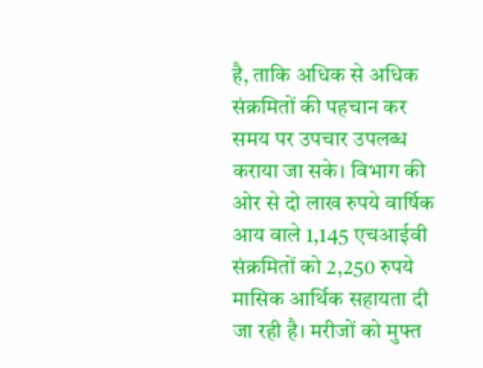है, ताकि अधिक से अधिक संक्रमितों की पहचान कर समय पर उपचार उपलब्ध कराया जा सके। विभाग की ओर से दो लाख रुपये वार्षिक आय वाले 1,145 एचआईवी संक्रमितों को 2,250 रुपये मासिक आर्थिक सहायता दी जा रही है। मरीजों को मुफ्त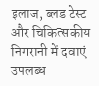इलाज, ब्लड टेस्ट और चिकित्सकीय निगरानी में दवाएं उपलब्ध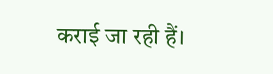कराई जा रही हैं।